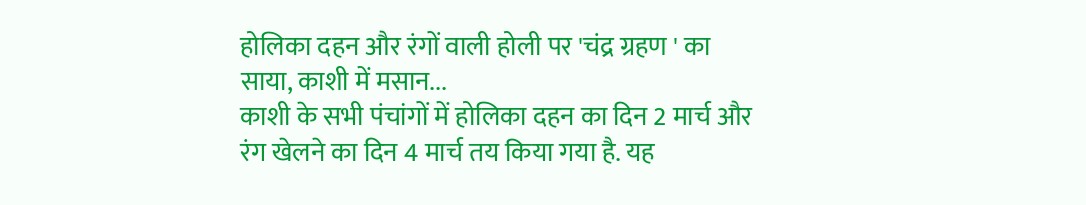होलिका दहन और रंगों वाली होली पर 'चंद्र ग्रहण ' का साया, काशी में मसान...
काशी के सभी पंचांगों में होलिका दहन का दिन 2 मार्च और रंग खेलने का दिन 4 मार्च तय किया गया है. यह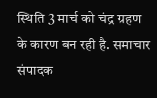स्थिति 3 मार्च को चंद्र ग्रहण के कारण बन रही है. समाचार संपादक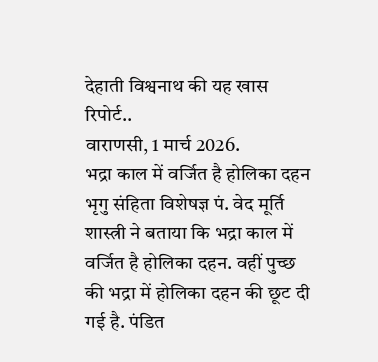देहाती विश्वनाथ की यह खास रिपोर्ट..
वाराणसी, 1 मार्च 2026.
भद्रा काल में वर्जित है होलिका दहन
भृगु संहिता विशेषज्ञ पं. वेद मूर्ति शास्त्री ने बताया कि भद्रा काल में वर्जित है होलिका दहन. वहीं पुच्छ की भद्रा में होलिका दहन की छूट दी गई है. पंडित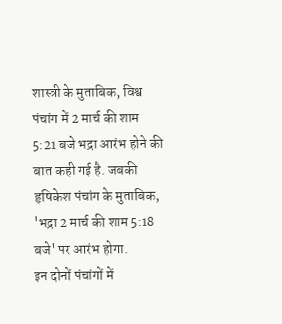शास्त्री के मुताबिक, विश्व पंचांग में 2 मार्च की शाम 5:21 बजे भद्रा आरंभ होने की बात कही गई है. जबकी हृषिकेश पंचांग के मुताबिक, 'भद्रा 2 मार्च की शाम 5:18 बजे' पर आरंभ होगा.
इन दोनों पंचांगों में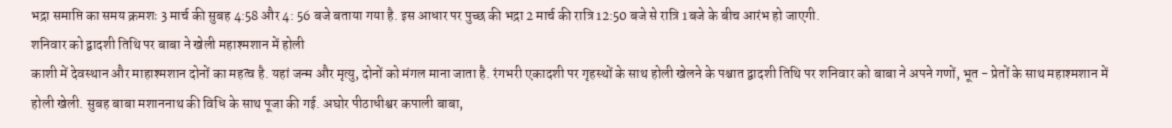भद्रा समाप्ति का समय क्रमशः 3 मार्च की सुबह 4:58 और 4: 56 बजे बताया गया है. इस आधार पर पुच्छ की भद्रा 2 मार्च की रात्रि 12:50 बजे से रात्रि 1बजे के बीच आरंभ हो जाएगी.
शनिवार को द्वादशी तिथि पर बाबा ने खेली महाश्मशान में होली
काशी में देवस्थान और माहाश्मशान दोनों का महत्व है. यहां जन्म और मृत्यु, दोनों को मंगल माना जाता है. रंगभरी एकादशी पर गृहस्थों के साथ होली खेलने के पश्चात द्वादशी तिथि पर शनिवार को बाबा ने अपने गणों, भूत - प्रेतों के साथ महाश्मशान में होली खेली. सुबह बाबा मशाननाथ की विधि के साथ पूजा की गई. अघोर पीठाधीश्वर कपाली बाबा,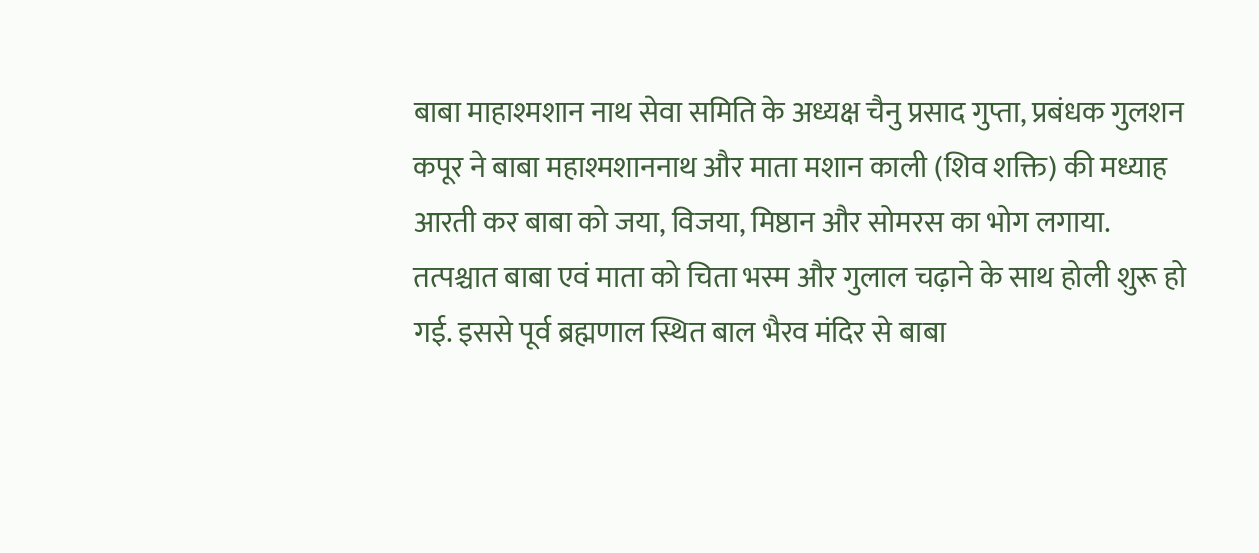बाबा माहाश्मशान नाथ सेवा समिति के अध्यक्ष चैनु प्रसाद गुप्ता, प्रबंधक गुलशन कपूर ने बाबा महाश्मशाननाथ और माता मशान काली (शिव शक्ति) की मध्याह आरती कर बाबा को जया, विजया, मिष्ठान और सोमरस का भोग लगाया.
तत्पश्चात बाबा एवं माता को चिता भस्म और गुलाल चढ़ाने के साथ होली शुरू हो गई. इससे पूर्व ब्रह्मणाल स्थित बाल भैरव मंदिर से बाबा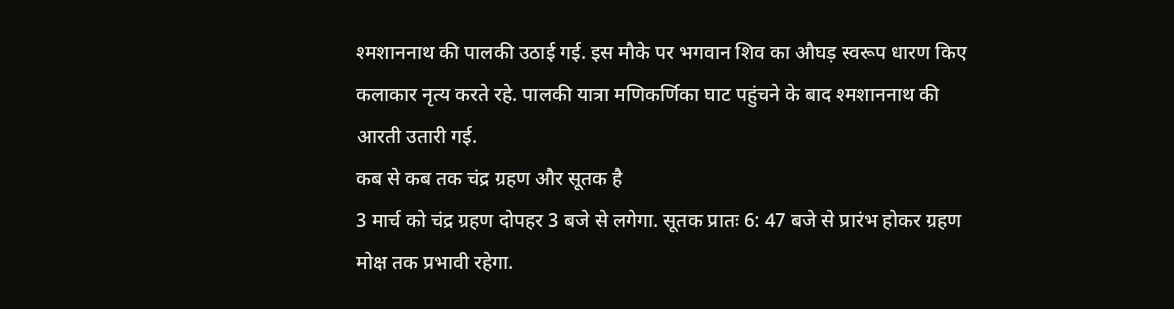श्मशाननाथ की पालकी उठाई गई. इस मौके पर भगवान शिव का औघड़ स्वरूप धारण किए कलाकार नृत्य करते रहे. पालकी यात्रा मणिकर्णिका घाट पहुंचने के बाद श्मशाननाथ की आरती उतारी गई.
कब से कब तक चंद्र ग्रहण और सूतक है
3 मार्च को चंद्र ग्रहण दोपहर 3 बजे से लगेगा. सूतक प्रातः 6: 47 बजे से प्रारंभ होकर ग्रहण मोक्ष तक प्रभावी रहेगा.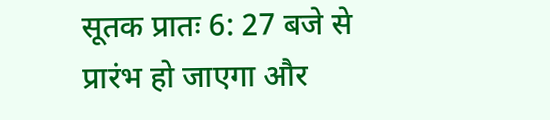सूतक प्रातः 6: 27 बजे से प्रारंभ हो जाएगा और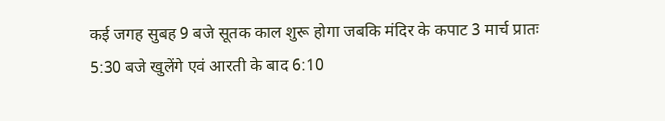कई जगह सुबह 9 बजे सूतक काल शुरू होगा जबकि मंदिर के कपाट 3 मार्च प्रातः 5:30 बजे खुलेंगे एवं आरती के बाद 6:10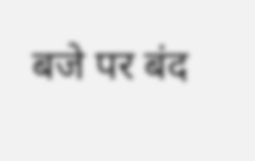बजे पर बंद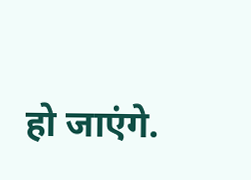हो जाएंगे.